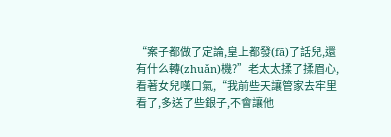“案子都做了定論,皇上都發(fā)了話兒,還有什么轉(zhuǎn)機?”老太太揉了揉眉心,看著女兒嘆口氣,“我前些天讓管家去牢里看了,多送了些銀子,不會讓他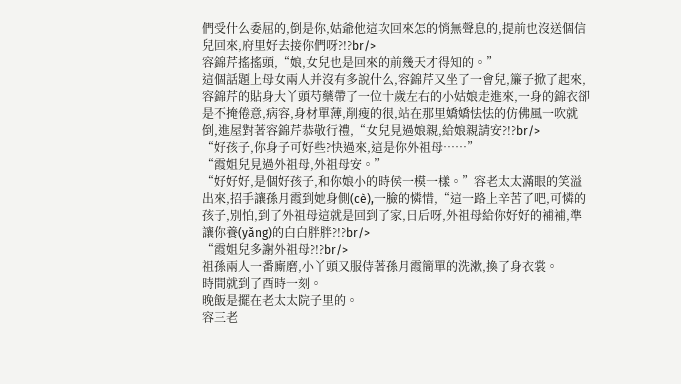們受什么委屈的,倒是你,姑爺他這次回來怎的悄無聲息的,提前也沒送個信兒回來,府里好去接你們呀?!?br/>
容錦芹搖搖頭,“娘,女兒也是回來的前幾天才得知的。”
這個話題上母女兩人并沒有多說什么,容錦芹又坐了一會兒,簾子掀了起來,容錦芹的貼身大丫頭芍藥帶了一位十歲左右的小姑娘走進來,一身的錦衣卻是不掩倦意,病容,身材單薄,削瘦的很,站在那里嬌嬌怯怯的仿佛風一吹就倒,進屋對著容錦芹恭敬行禮,“女兒見過娘親,給娘親請安?!?br/>
“好孩子,你身子可好些?快過來,這是你外祖母……”
“霞姐兒見過外祖母,外祖母安。”
“好好好,是個好孩子,和你娘小的時侯一模一樣。”容老太太滿眼的笑溢出來,招手讓孫月霞到她身側(cè),一臉的憐惜,“這一路上辛苦了吧,可憐的孩子,別怕,到了外祖母這就是回到了家,日后呀,外祖母給你好好的補補,準讓你養(yǎng)的白白胖胖?!?br/>
“霞姐兒多謝外祖母?!?br/>
祖孫兩人一番廝磨,小丫頭又服侍著孫月霞簡單的洗漱,換了身衣裳。
時間就到了酉時一刻。
晚飯是擺在老太太院子里的。
容三老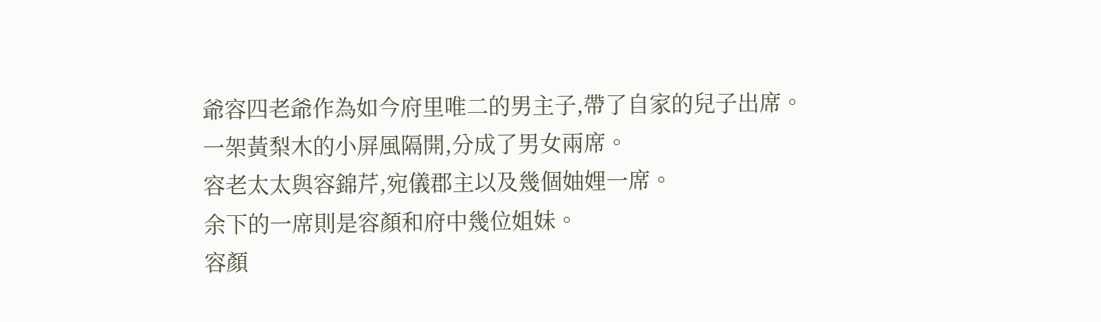爺容四老爺作為如今府里唯二的男主子,帶了自家的兒子出席。
一架黃梨木的小屏風隔開,分成了男女兩席。
容老太太與容錦芹,宛儀郡主以及幾個妯娌一席。
余下的一席則是容顏和府中幾位姐妹。
容顏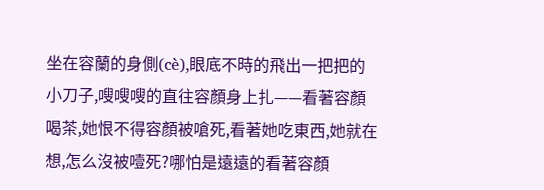坐在容蘭的身側(cè),眼底不時的飛出一把把的小刀子,嗖嗖嗖的直往容顏身上扎——看著容顏喝茶,她恨不得容顏被嗆死,看著她吃東西,她就在想,怎么沒被噎死?哪怕是遠遠的看著容顏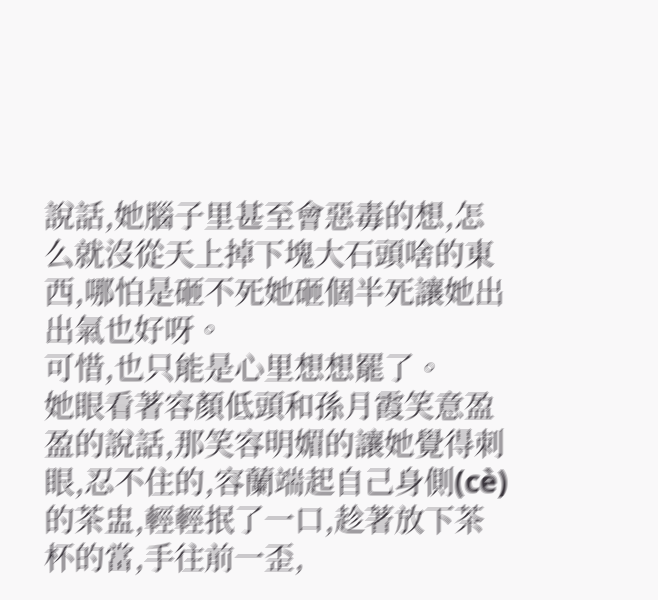說話,她腦子里甚至會惡毒的想,怎么就沒從天上掉下塊大石頭啥的東西,哪怕是砸不死她砸個半死讓她出出氣也好呀。
可惜,也只能是心里想想罷了。
她眼看著容顏低頭和孫月霞笑意盈盈的說話,那笑容明媚的讓她覺得刺眼,忍不住的,容蘭端起自己身側(cè)的茶盅,輕輕抿了一口,趁著放下茶杯的當,手往前一歪,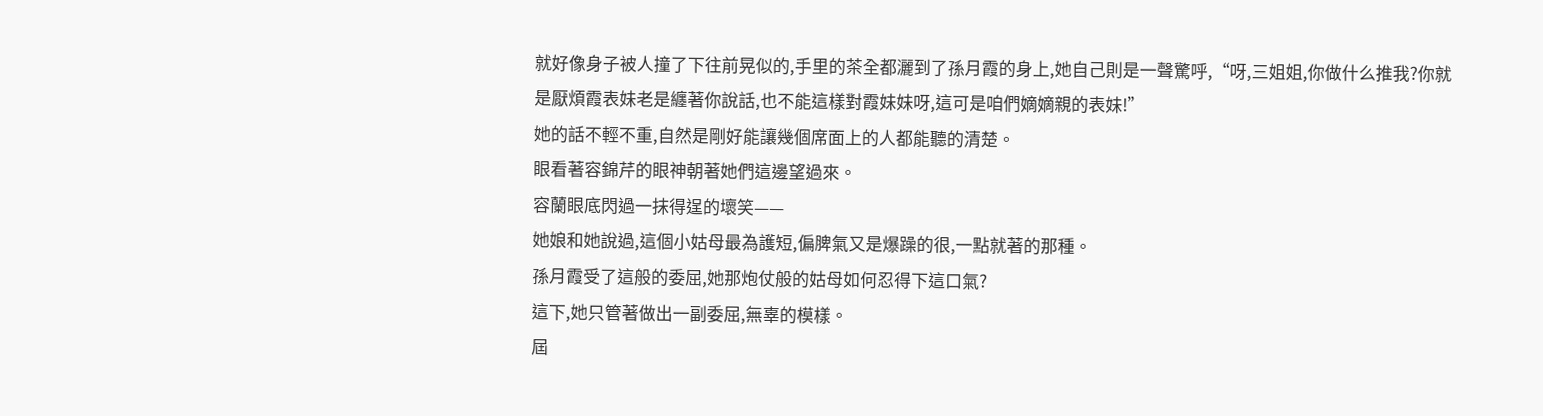就好像身子被人撞了下往前晃似的,手里的茶全都灑到了孫月霞的身上,她自己則是一聲驚呼,“呀,三姐姐,你做什么推我?你就是厭煩霞表妹老是纏著你說話,也不能這樣對霞妹妹呀,這可是咱們嫡嫡親的表妹!”
她的話不輕不重,自然是剛好能讓幾個席面上的人都能聽的清楚。
眼看著容錦芹的眼神朝著她們這邊望過來。
容蘭眼底閃過一抹得逞的壞笑——
她娘和她說過,這個小姑母最為護短,偏脾氣又是爆躁的很,一點就著的那種。
孫月霞受了這般的委屈,她那炮仗般的姑母如何忍得下這口氣?
這下,她只管著做出一副委屈,無辜的模樣。
屆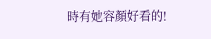時有她容顏好看的!